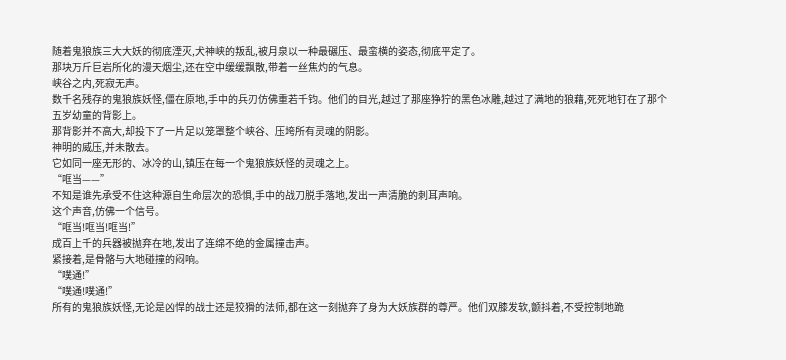随着鬼狼族三大大妖的彻底湮灭,犬神峡的叛乱,被月泉以一种最碾压、最蛮横的姿态,彻底平定了。
那块万斤巨岩所化的漫天烟尘,还在空中缓缓飘散,带着一丝焦灼的气息。
峡谷之内,死寂无声。
数千名残存的鬼狼族妖怪,僵在原地,手中的兵刃仿佛重若千钧。他们的目光,越过了那座狰狞的黑色冰雕,越过了满地的狼藉,死死地钉在了那个五岁幼童的背影上。
那背影并不高大,却投下了一片足以笼罩整个峡谷、压垮所有灵魂的阴影。
神明的威压,并未散去。
它如同一座无形的、冰冷的山,镇压在每一个鬼狼族妖怪的灵魂之上。
“哐当——”
不知是谁先承受不住这种源自生命层次的恐惧,手中的战刀脱手落地,发出一声清脆的刺耳声响。
这个声音,仿佛一个信号。
“哐当!哐当!哐当!”
成百上千的兵器被抛弃在地,发出了连绵不绝的金属撞击声。
紧接着,是骨骼与大地碰撞的闷响。
“噗通!”
“噗通!噗通!”
所有的鬼狼族妖怪,无论是凶悍的战士还是狡猾的法师,都在这一刻抛弃了身为大妖族群的尊严。他们双膝发软,颤抖着,不受控制地跪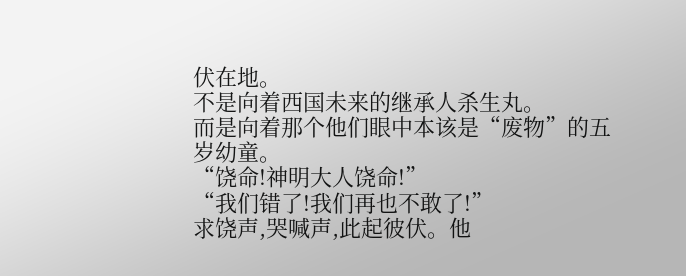伏在地。
不是向着西国未来的继承人杀生丸。
而是向着那个他们眼中本该是“废物”的五岁幼童。
“饶命!神明大人饶命!”
“我们错了!我们再也不敢了!”
求饶声,哭喊声,此起彼伏。他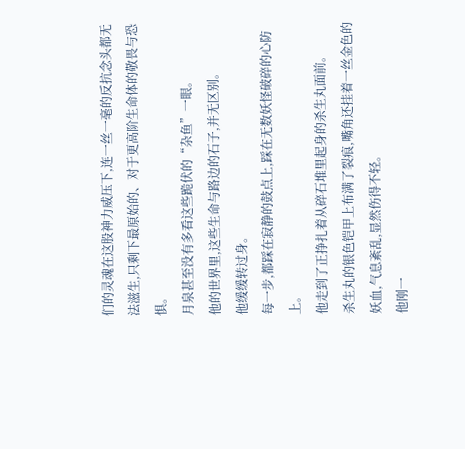们的灵魂在这股神力威压下,连一丝一毫的反抗念头都无法滋生,只剩下最原始的、对于更高阶生命体的敬畏与恐惧。
月泉甚至没有多看这些跪伏的“杂鱼”一眼。
他的世界里,这些生命与路边的石子,并无区别。
他缓缓转过身。
每一步,都踩在寂静的鼓点上,踩在无数妖怪破碎的心防上。
他走到了正挣扎着从碎石堆里起身的杀生丸面前。
杀生丸的银色铠甲上布满了裂痕,嘴角还挂着一丝金色的妖血,气息紊乱,显然伤得不轻。
他刚一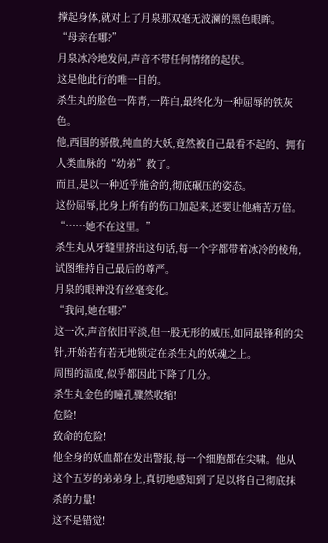撑起身体,就对上了月泉那双毫无波澜的黑色眼眸。
“母亲在哪?”
月泉冰冷地发问,声音不带任何情绪的起伏。
这是他此行的唯一目的。
杀生丸的脸色一阵青,一阵白,最终化为一种屈辱的铁灰色。
他,西国的骄傲,纯血的大妖,竟然被自己最看不起的、拥有人类血脉的“幼弟”救了。
而且,是以一种近乎施舍的,彻底碾压的姿态。
这份屈辱,比身上所有的伤口加起来,还要让他痛苦万倍。
“……她不在这里。”
杀生丸从牙缝里挤出这句话,每一个字都带着冰冷的棱角,试图维持自己最后的尊严。
月泉的眼神没有丝毫变化。
“我问,她在哪?”
这一次,声音依旧平淡,但一股无形的威压,如同最锋利的尖针,开始若有若无地锁定在杀生丸的妖魂之上。
周围的温度,似乎都因此下降了几分。
杀生丸金色的瞳孔骤然收缩!
危险!
致命的危险!
他全身的妖血都在发出警报,每一个细胞都在尖啸。他从这个五岁的弟弟身上,真切地感知到了足以将自己彻底抹杀的力量!
这不是错觉!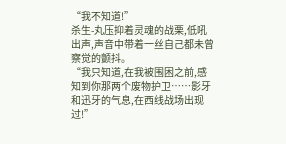“我不知道!”
杀生-丸压抑着灵魂的战栗,低吼出声,声音中带着一丝自己都未曾察觉的颤抖。
“我只知道,在我被围困之前,感知到你那两个废物护卫……影牙和迅牙的气息,在西线战场出现过!”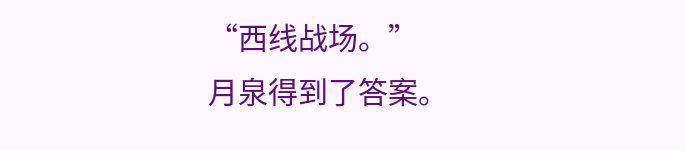“西线战场。”
月泉得到了答案。